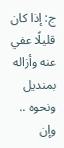ج: إذا كان قليلًا عفي عنه وأزاله بمنديل ونحوه .. وإن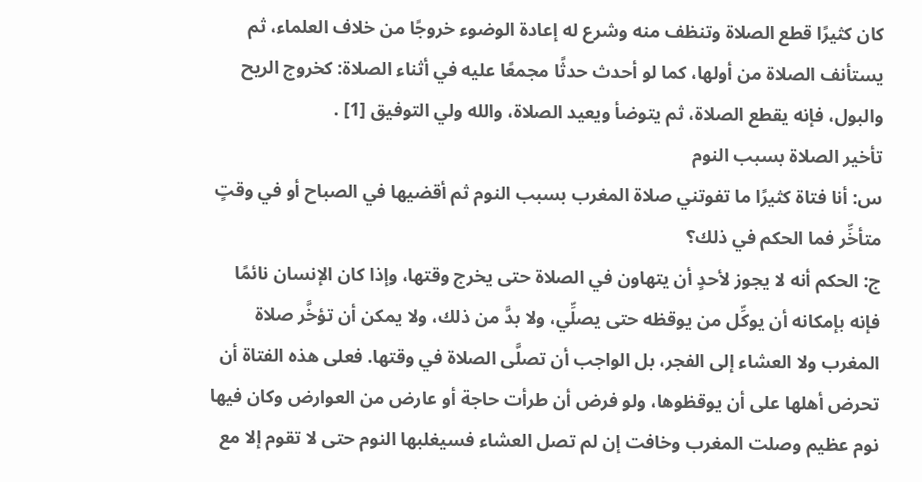كان كثيرًا قطع الصلاة وتنظف منه وشرع له إعادة الوضوء خروجًا من خلاف العلماء، ثم يستأنف الصلاة من أولها، كما لو أحدث حدثًا مجمعًا عليه في أثناء الصلاة: كخروج الريح والبول، فإنه يقطع الصلاة، ثم يتوضأ ويعيد الصلاة، والله ولي التوفيق [1] .
تأخير الصلاة بسبب النوم
س: أنا فتاة كثيرًا ما تفوتني صلاة المغرب بسبب النوم ثم أقضيها في الصباح أو في وقتٍ متأخِّر فما الحكم في ذلك؟
ج: الحكم أنه لا يجوز لأحدٍ أن يتهاون في الصلاة حتى يخرج وقتها، وإذا كان الإنسان نائمًا فإنه بإمكانه أن يوكِّل من يوقظه حتى يصلِّي، ولا بدَّ من ذلك، ولا يمكن أن تؤخَّر صلاة المغرب ولا العشاء إلى الفجر، بل الواجب أن تصلَّى الصلاة في وقتها. فعلى هذه الفتاة أن تحرض أهلها على أن يوقظوها، ولو فرض أن طرأت حاجة أو عارض من العوارض وكان فيها نوم عظيم وصلت المغرب وخافت إن لم تصل العشاء فسيغلبها النوم حتى لا تقوم إلا مع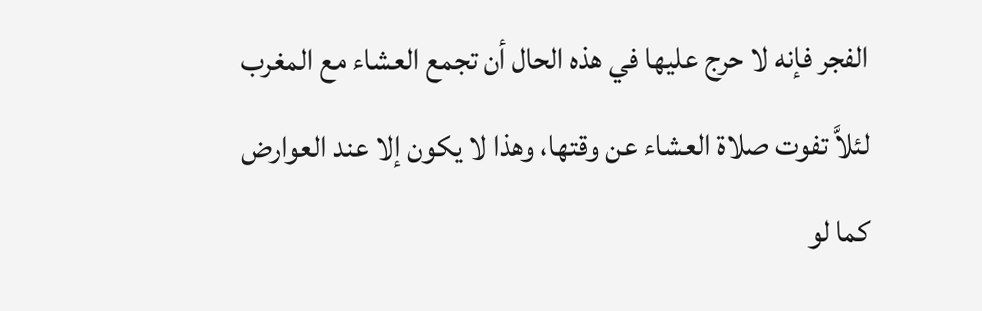الفجر فإنه لا حرج عليها في هذه الحال أن تجمع العشاء مع المغرب لئلاَّ تفوت صلاة العشاء عن وقتها، وهذا لا يكون إلا عند العوارض كما لو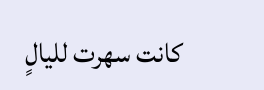كانت سهرت لليالٍ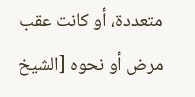متعددة، أو كانت عقب مرض أو نحوه [الشيخ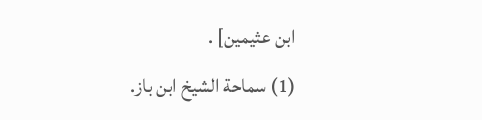ابن عثيمين] .
(1) سماحة الشيخ ابن باز.